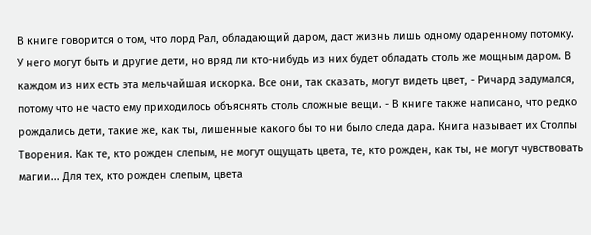В книге говорится о том, что лорд Рал, обладающий даром, даст жизнь лишь одному одаренному потомку. У него могут быть и другие дети, но вряд ли кто-нибудь из них будет обладать столь же мощным даром. В каждом из них есть эта мельчайшая искорка. Все они, так сказать, могут видеть цвет, - Ричард задумался, потому что не часто ему приходилось объяснять столь сложные вещи. - В книге также написано, что редко рождались дети, такие же, как ты, лишенные какого бы то ни было следа дара. Книга называет их Столпы Творения. Как те, кто рожден слепым, не могут ощущать цвета, те, кто рожден, как ты, не могут чувствовать магии... Для тех, кто рожден слепым, цвета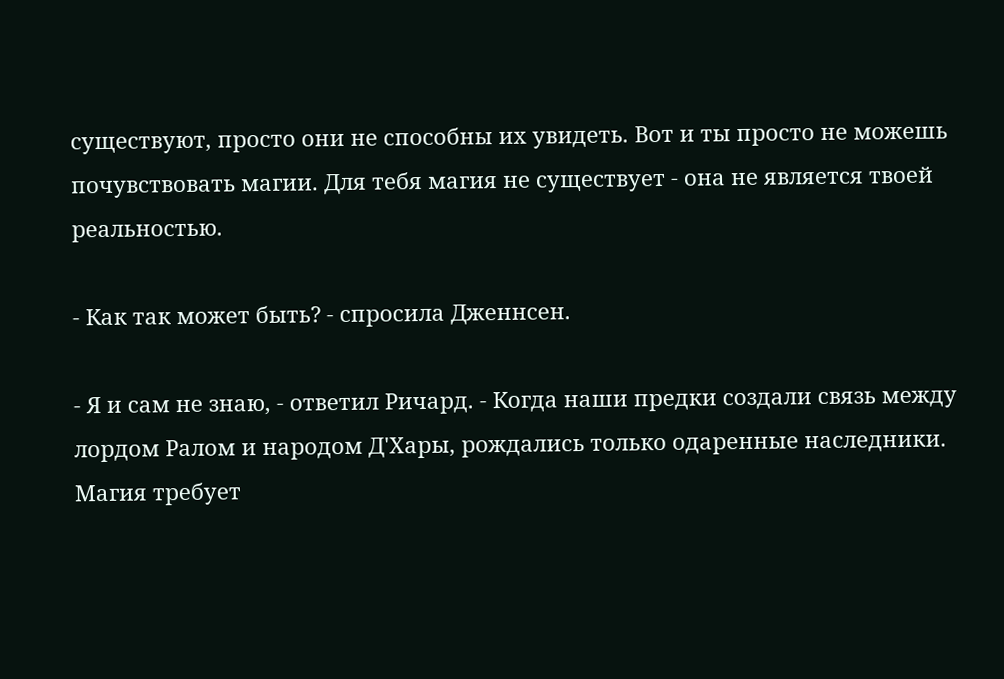существуют, просто они не способны их увидеть. Вот и ты просто не можешь почувствовать магии. Для тебя магия не существует - она не является твоей реальностью.

- Как так может быть? - спросила Дженнсен.

- Я и сам не знаю, - ответил Ричард. - Когда наши предки создали связь между лордом Ралом и народом Д'Хары, рождались только одаренные наследники. Магия требует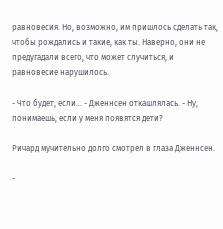равновесия. Но, возможно, им пришлось сделать так, чтобы рождались и такие, как ты. Наверно, они не предугадали всего, что может случиться, и равновесие нарушилось.

- Что будет, если... - Дженнсен откашлялась. - Ну, понимаешь, если у меня появятся дети?

Ричард мучительно долго смотрел в глаза Дженнсен.

-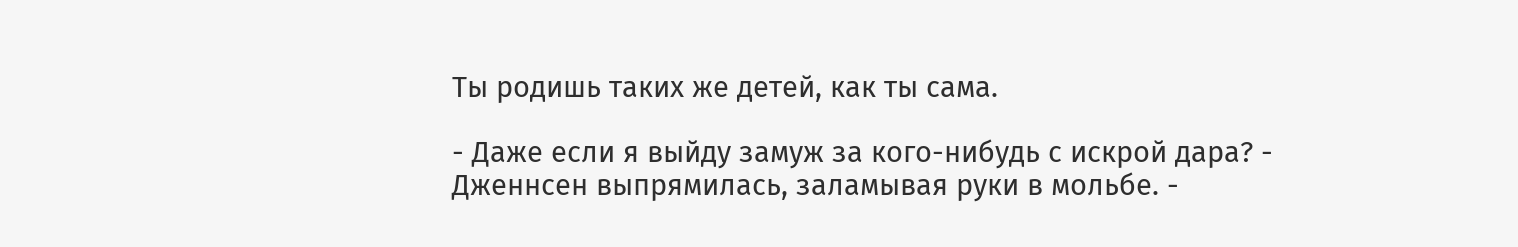Ты родишь таких же детей, как ты сама.

- Даже если я выйду замуж за кого-нибудь с искрой дара? - Дженнсен выпрямилась, заламывая руки в мольбе. -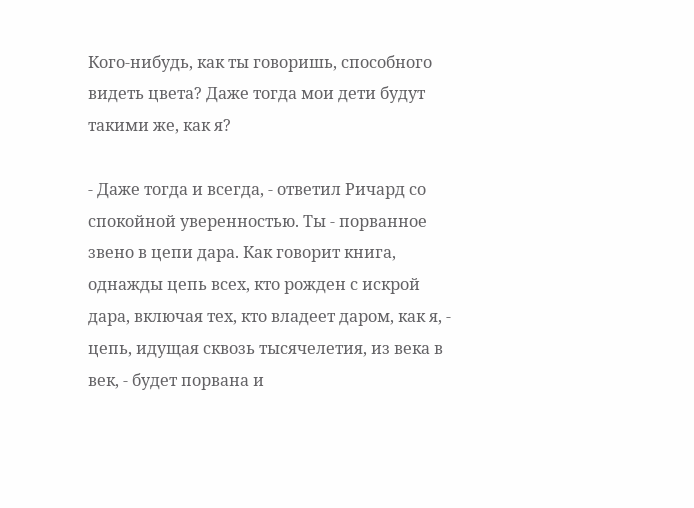Кого-нибудь, как ты говоришь, способного видеть цвета? Даже тогда мои дети будут такими же, как я?

- Даже тогда и всегда, - ответил Ричард со спокойной уверенностью. Ты - порванное звено в цепи дара. Как говорит книга, однажды цепь всех, кто рожден с искрой дара, включая тех, кто владеет даром, как я, - цепь, идущая сквозь тысячелетия, из века в век, - будет порвана и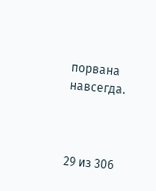порвана навсегда.



29 из 306